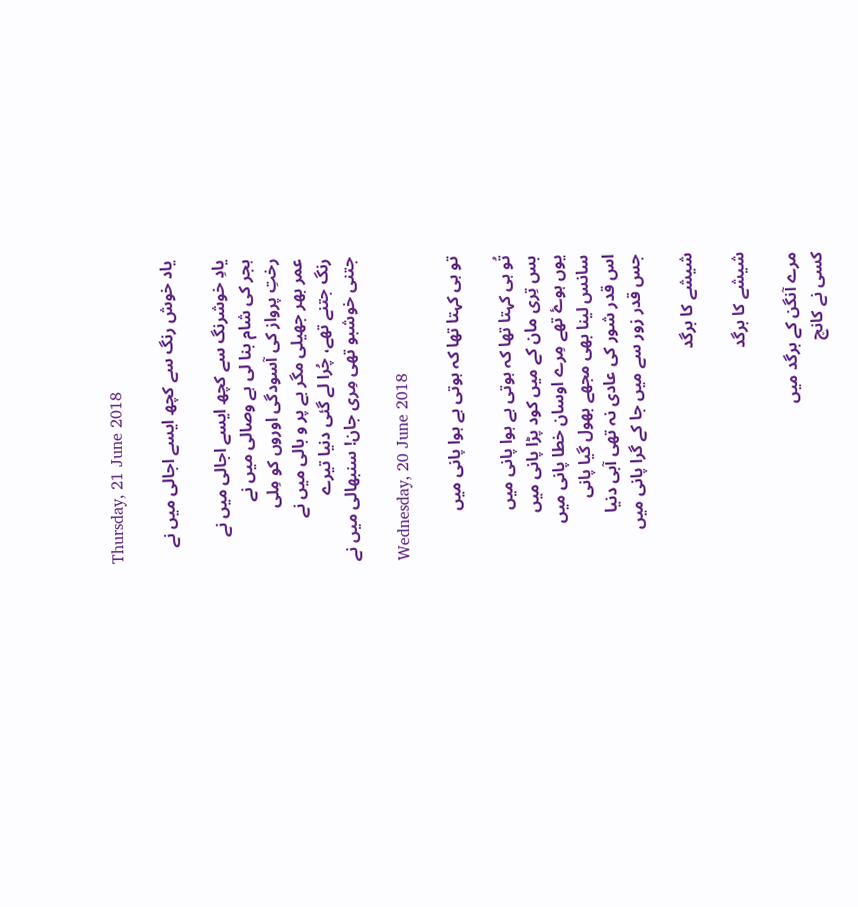Thursday, 21 June 2018

یاد خوش رنگ سے کچھ ایسے اجالی میں نے

یادِ خوشرنگ سے کچھ ایسے اجالی میں نے
ہجر کی شام بنا لی ہے وصالی میں نے
رختِ پرواز کی آسودگی اوروں کو مِلی
عمر بھر جھیلی مگر بے پر و بالی میں نے
رنگ جتنے تھے، چُرا لے گئی دنیا تیرے
جتنی خوشبو تھی مِری جان! سنبھالی میں نے

Wednesday, 20 June 2018

تو ہی کہتا تھا کہ ہوتی ہے ہوا پانی میں

تُو ہی کہتا تھا کہ ہوتی ہے ہوا پانی میں
بس تِری مان کے میں کود پڑا پانی میں
یوں ہوۓ تھے مِرے اوسان خطا پانی میں
سانس لینا بھی مجھے بھول گیا پانی
اس قدر شور کی عادی نہ تھی آبی دنیا
جس قدر زور سے میں جا کے گرا پانی میں

شیشے کا برگد

شیشے کا برگد

مرے آنگن کے برگد میں
کسی نے کانچ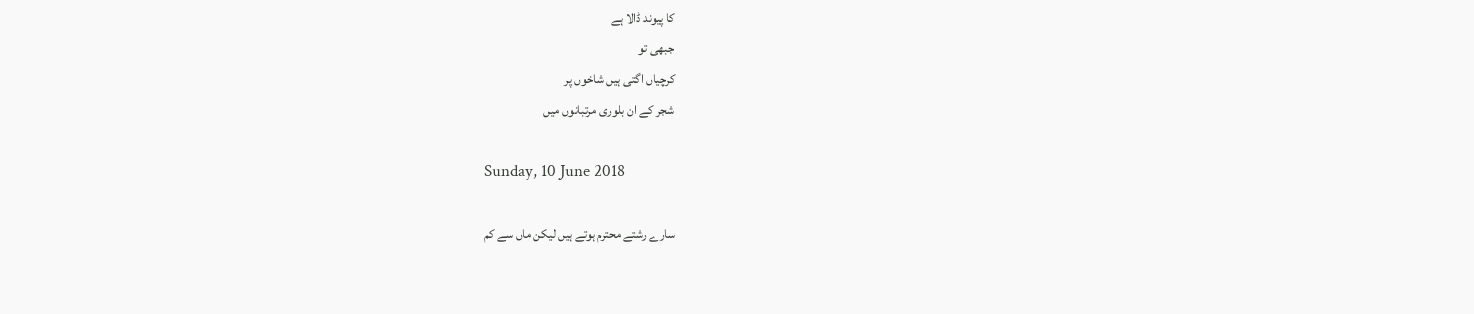کا پیوند ڈالا ہے
جبھی تو
کرچیاں اگتی ہیں شاخوں پر
شجر کے ان بلوری مرتبانوں میں

Sunday, 10 June 2018

سارے رشتے محترم ہوتے ہیں لیکن ماں سے کم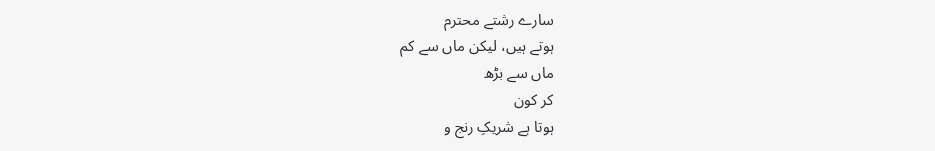سارے رشتے محترم
ہوتے ہیں، لیکن ماں سے کم
ماں سے بڑھ
کر کون
ہوتا ہے شریکِ رنج و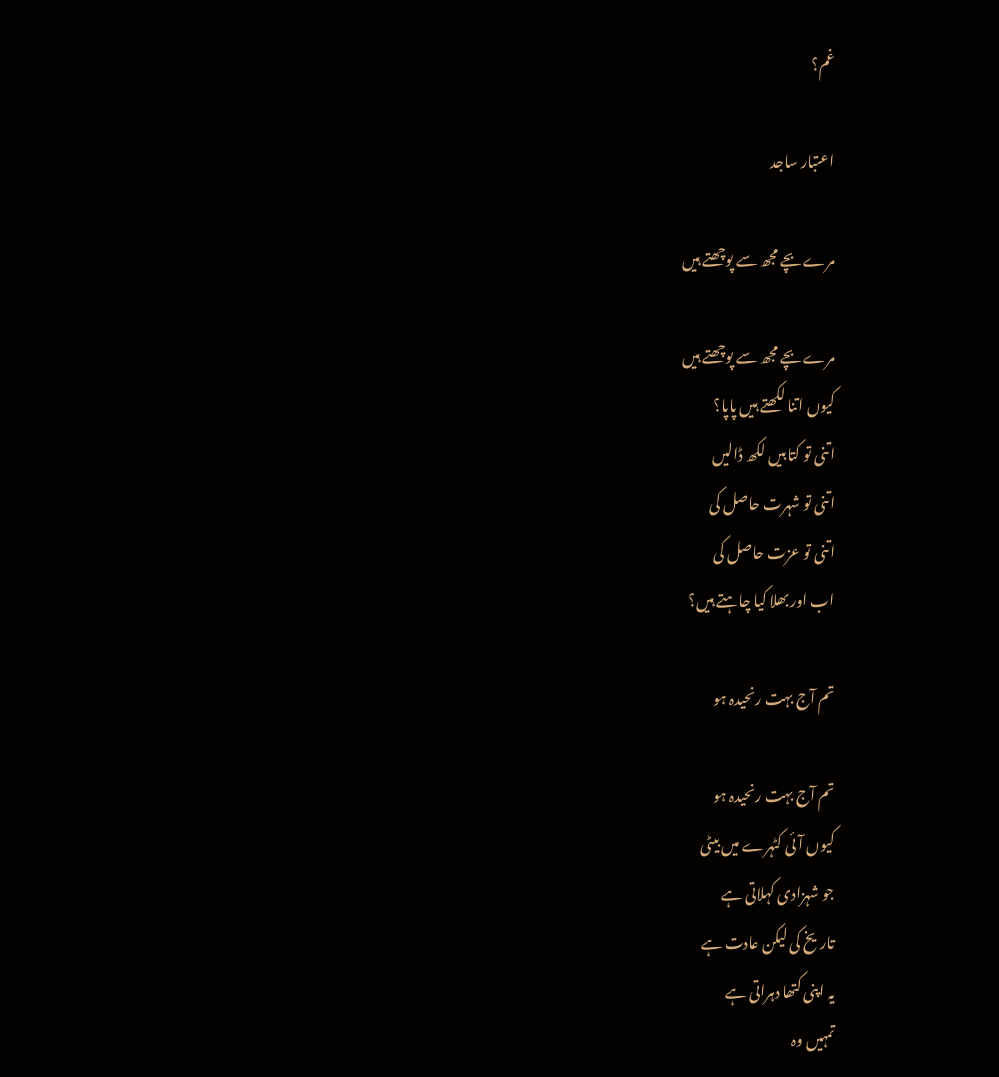غم؟

اعتبار ساجد

مرے بچے مجھ سے پوچھتے ہیں

مرے بچے مجھ سے پوچھتے ہیں
کیوں اتنا لکھتے ہیں پاپا؟
اتنی تو کتابیں لکھ ڈالیں
اتنی تو شہرت حاصل کی
اتنی تو عزت حاصل کی
اب اور بھلا کیا چاہتے ہیں؟

تم آج بہت رنحیدہ ہو

تم آج بہت رنحیدہ ہو
کیوں آئی کٹہرے میں بیٹی
جو شہزادی کہلاتی ہے
تاریخ کی لیکن عادت ہے
یہ اپنی کتھا دہراتی ہے
تمہیں وہ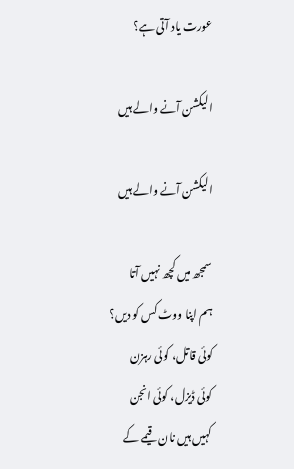عورت یاد آتی ہے؟

الیکشن آنے والے ہیں

الیکشن آنے والے ہیں

سمجھ میں کچھ نہیں آتا
ہم اپنا ووٹ کس کو دیں؟
کوئی قاتل، کوئی رہزن
کوئی ڈیزل، کوئی انجن
کہیں ہیں نان قیمے کے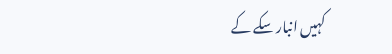کہیں انبار سکے کے